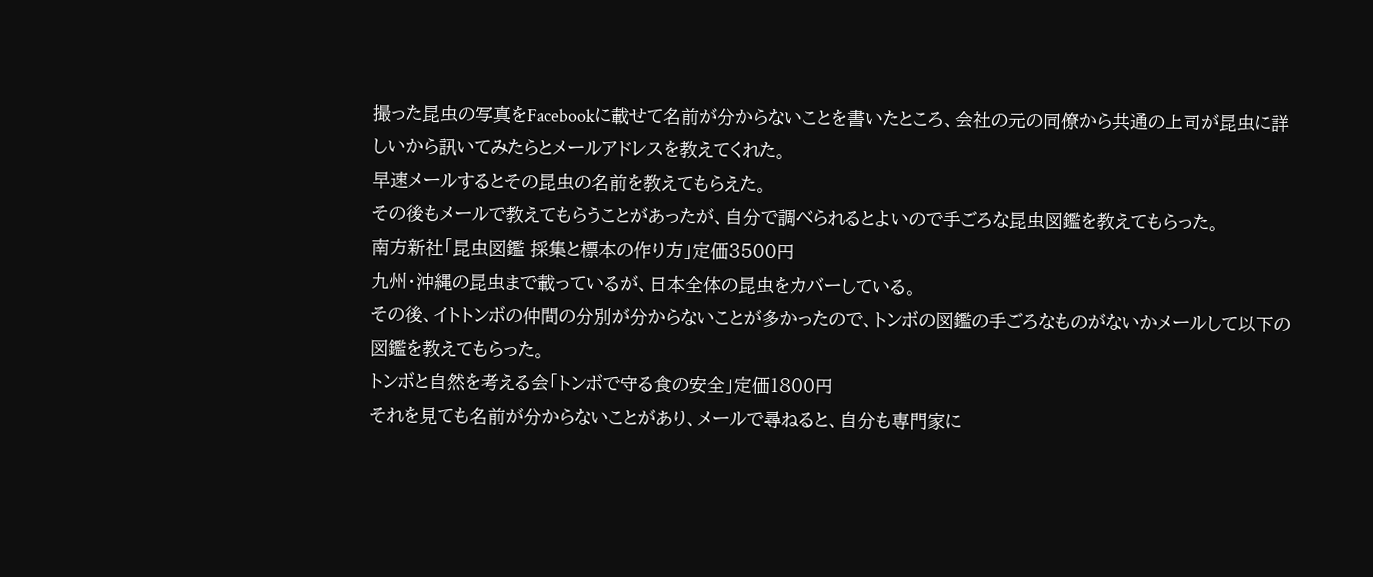撮った昆虫の写真をFacebookに載せて名前が分からないことを書いたところ、会社の元の同僚から共通の上司が昆虫に詳しいから訊いてみたらとメールアドレスを教えてくれた。
早速メールするとその昆虫の名前を教えてもらえた。
その後もメールで教えてもらうことがあったが、自分で調べられるとよいので手ごろな昆虫図鑑を教えてもらった。
南方新社「昆虫図鑑 採集と標本の作り方」定価3500円
九州・沖縄の昆虫まで載っているが、日本全体の昆虫をカバーしている。
その後、イトトンボの仲間の分別が分からないことが多かったので、トンボの図鑑の手ごろなものがないかメールして以下の図鑑を教えてもらった。
トンボと自然を考える会「トンボで守る食の安全」定価1800円
それを見ても名前が分からないことがあり、メールで尋ねると、自分も専門家に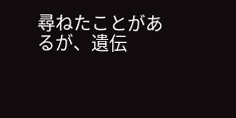尋ねたことがあるが、遺伝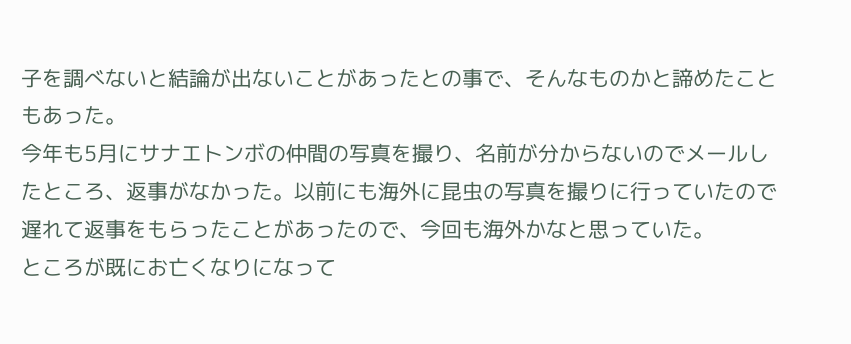子を調べないと結論が出ないことがあったとの事で、そんなものかと諦めたこともあった。
今年も5月にサナエトンボの仲間の写真を撮り、名前が分からないのでメールしたところ、返事がなかった。以前にも海外に昆虫の写真を撮りに行っていたので遅れて返事をもらったことがあったので、今回も海外かなと思っていた。
ところが既にお亡くなりになって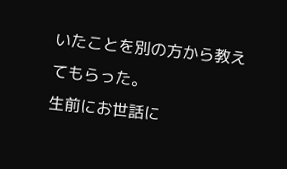いたことを別の方から教えてもらった。
生前にお世話に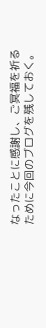なったことに感謝し、ご冥福を祈るために今回のブログを残しておく。